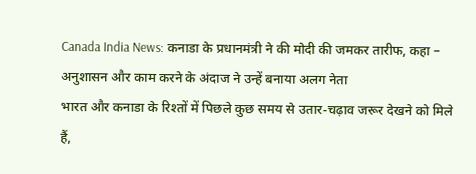Canada India News: कनाडा के प्रधानमंत्री ने की मोदी की जमकर तारीफ, कहा – अनुशासन और काम करने के अंदाज ने उन्हें बनाया अलग नेता
भारत और कनाडा के रिश्तों में पिछले कुछ समय से उतार-चढ़ाव जरूर देखने को मिले हैं,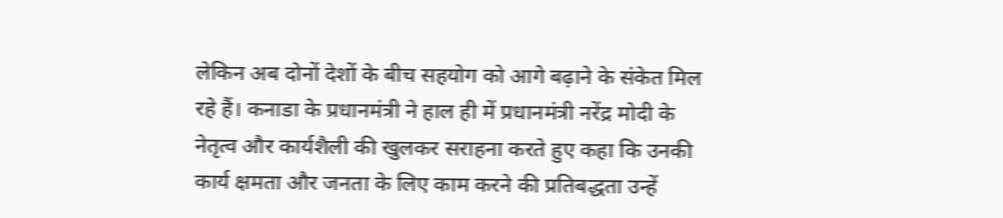लेकिन अब दोनों देशों के बीच सहयोग को आगे बढ़ाने के संकेत मिल रहे हैं। कनाडा के प्रधानमंत्री ने हाल ही में प्रधानमंत्री नरेंद्र मोदी के नेतृत्व और कार्यशैली की खुलकर सराहना करते हुए कहा कि उनकी कार्य क्षमता और जनता के लिए काम करने की प्रतिबद्धता उन्हें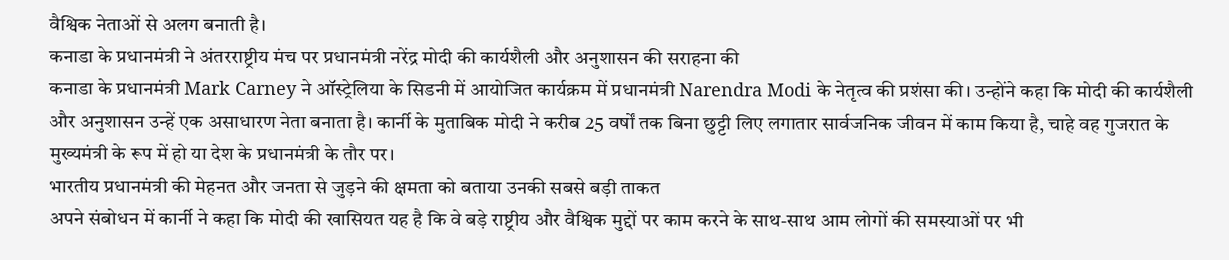वैश्विक नेताओं से अलग बनाती है।
कनाडा के प्रधानमंत्री ने अंतरराष्ट्रीय मंच पर प्रधानमंत्री नरेंद्र मोदी की कार्यशैली और अनुशासन की सराहना की
कनाडा के प्रधानमंत्री Mark Carney ने ऑस्ट्रेलिया के सिडनी में आयोजित कार्यक्रम में प्रधानमंत्री Narendra Modi के नेतृत्व की प्रशंसा की। उन्होंने कहा कि मोदी की कार्यशैली और अनुशासन उन्हें एक असाधारण नेता बनाता है। कार्नी के मुताबिक मोदी ने करीब 25 वर्षों तक बिना छुट्टी लिए लगातार सार्वजनिक जीवन में काम किया है, चाहे वह गुजरात के मुख्यमंत्री के रूप में हो या देश के प्रधानमंत्री के तौर पर।
भारतीय प्रधानमंत्री की मेहनत और जनता से जुड़ने की क्षमता को बताया उनकी सबसे बड़ी ताकत
अपने संबोधन में कार्नी ने कहा कि मोदी की खासियत यह है कि वे बड़े राष्ट्रीय और वैश्विक मुद्दों पर काम करने के साथ-साथ आम लोगों की समस्याओं पर भी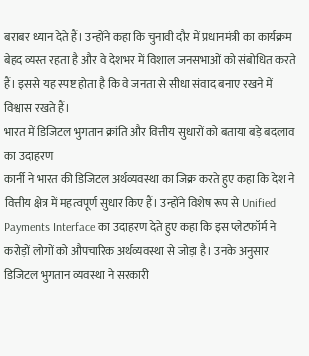बराबर ध्यान देते हैं। उन्होंने कहा कि चुनावी दौर में प्रधानमंत्री का कार्यक्रम बेहद व्यस्त रहता है और वे देशभर में विशाल जनसभाओं को संबोधित करते हैं। इससे यह स्पष्ट होता है कि वे जनता से सीधा संवाद बनाए रखने में विश्वास रखते हैं।
भारत में डिजिटल भुगतान क्रांति और वित्तीय सुधारों को बताया बड़े बदलाव का उदाहरण
कार्नी ने भारत की डिजिटल अर्थव्यवस्था का जिक्र करते हुए कहा कि देश ने वित्तीय क्षेत्र में महत्वपूर्ण सुधार किए हैं। उन्होंने विशेष रूप से Unified Payments Interface का उदाहरण देते हुए कहा कि इस प्लेटफॉर्म ने करोड़ों लोगों को औपचारिक अर्थव्यवस्था से जोड़ा है। उनके अनुसार डिजिटल भुगतान व्यवस्था ने सरकारी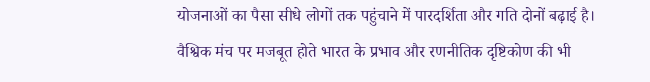योजनाओं का पैसा सीधे लोगों तक पहुंचाने में पारदर्शिता और गति दोनों बढ़ाई है।
वैश्विक मंच पर मजबूत होते भारत के प्रभाव और रणनीतिक दृष्टिकोण की भी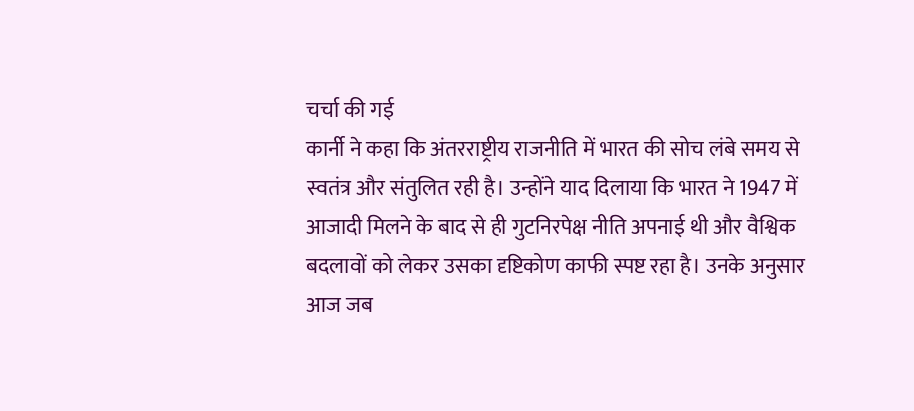चर्चा की गई
कार्नी ने कहा कि अंतरराष्ट्रीय राजनीति में भारत की सोच लंबे समय से स्वतंत्र और संतुलित रही है। उन्होंने याद दिलाया कि भारत ने 1947 में आजादी मिलने के बाद से ही गुटनिरपेक्ष नीति अपनाई थी और वैश्विक बदलावों को लेकर उसका दृष्टिकोण काफी स्पष्ट रहा है। उनके अनुसार आज जब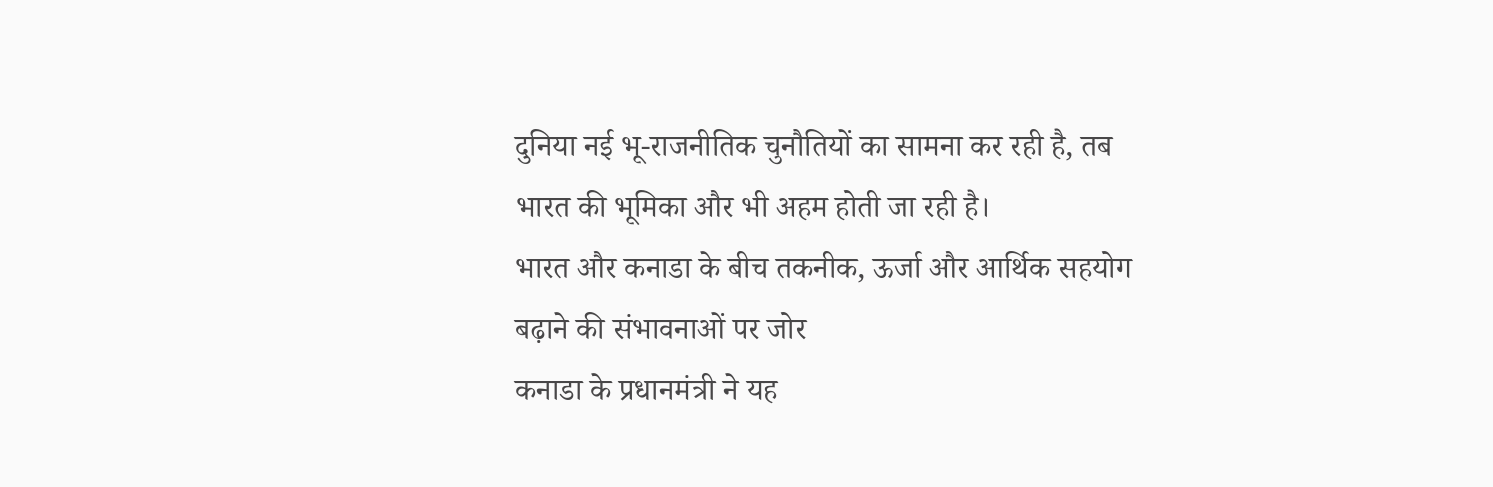दुनिया नई भू-राजनीतिक चुनौतियों का सामना कर रही है, तब भारत की भूमिका और भी अहम होती जा रही है।
भारत और कनाडा के बीच तकनीक, ऊर्जा और आर्थिक सहयोग बढ़ाने की संभावनाओं पर जोर
कनाडा के प्रधानमंत्री ने यह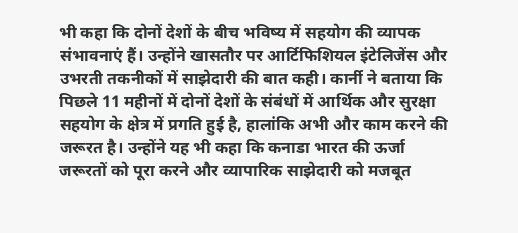भी कहा कि दोनों देशों के बीच भविष्य में सहयोग की व्यापक संभावनाएं हैं। उन्होंने खासतौर पर आर्टिफिशियल इंटेलिजेंस और उभरती तकनीकों में साझेदारी की बात कही। कार्नी ने बताया कि पिछले 11 महीनों में दोनों देशों के संबंधों में आर्थिक और सुरक्षा सहयोग के क्षेत्र में प्रगति हुई है, हालांकि अभी और काम करने की जरूरत है। उन्होंने यह भी कहा कि कनाडा भारत की ऊर्जा जरूरतों को पूरा करने और व्यापारिक साझेदारी को मजबूत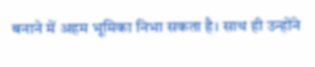बनाने में अहम भूमिका निभा सकता है। साथ ही उन्होंने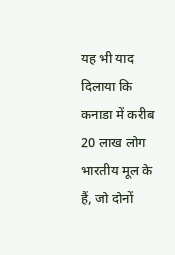यह भी याद दिलाया कि कनाडा में करीब 20 लाख लोग भारतीय मूल के हैं, जो दोनों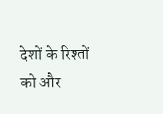देशों के रिश्तों को और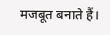मजबूत बनाते हैं।